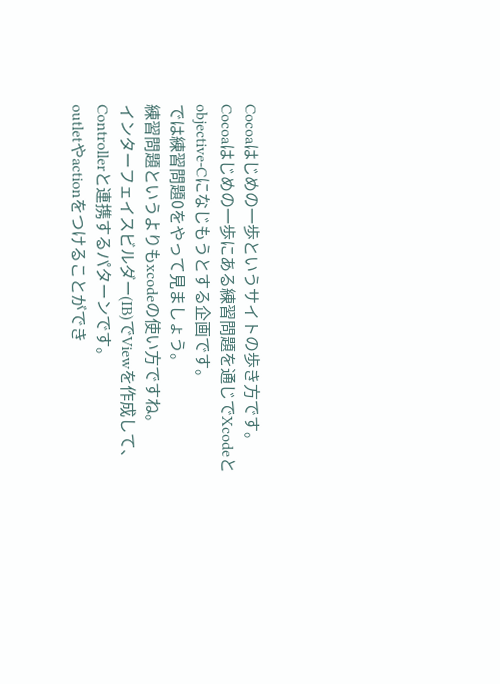Cocoaはじめの一歩というサイトの歩き方です。
Cocoaはじめの一歩にある練習問題を通じでXcodeとobjective-Cになじもうとする企画です。
では練習問題0をやって見ましょう。
練習問題というよりもxcodeの使い方ですね。
インターフェイスビルダー(IB)でViewを作成して、Controllerと連携するパターンです。
outletやactionをつけることができ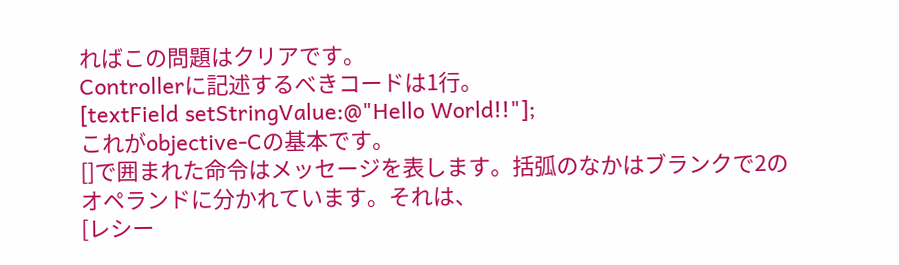ればこの問題はクリアです。
Controllerに記述するべきコードは1行。
[textField setStringValue:@"Hello World!!"];
これがobjective-Cの基本です。
[]で囲まれた命令はメッセージを表します。括弧のなかはブランクで2のオペランドに分かれています。それは、
[レシー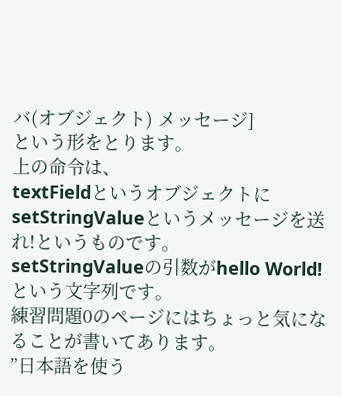バ(オブジェクト) メッセージ]
という形をとります。
上の命令は、
textFieldというオブジェクトにsetStringValueというメッセージを送れ!というものです。
setStringValueの引数がhello World!という文字列です。
練習問題0のページにはちょっと気になることが書いてあります。
”日本語を使う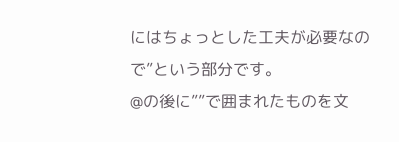にはちょっとした工夫が必要なので”という部分です。
@の後に””で囲まれたものを文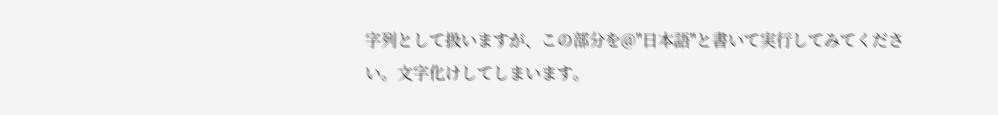字列として扱いますが、この部分を@"日本語"と書いて実行してみてください。文字化けしてしまいます。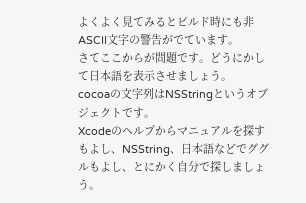よくよく見てみるとビルド時にも非ASCII文字の警告がでています。
さてここからが問題です。どうにかして日本語を表示させましょう。
cocoaの文字列はNSStringというオブジェクトです。
Xcodeのヘルプからマニュアルを探すもよし、NSString、日本語などでググルもよし、とにかく自分で探しましょう。